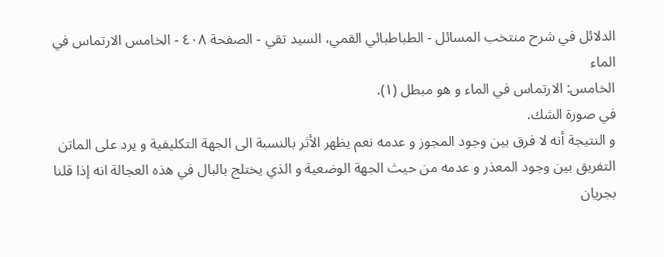الدلائل في شرح منتخب المسائل - الطباطبائي القمي، السید تقي - الصفحة ٤٠٨ - الخامس الارتماس في الماء
الخامس: الارتماس في الماء و هو مبطل (١).
في صورة الشك.
و النتيجة أنه لا فرق بين وجود المجوز و عدمه نعم يظهر الأثر بالنسبة الى الجهة التكليفية و يرد على الماتن التفريق بين وجود المعذر و عدمه من حيث الجهة الوضعية و الذي يختلج بالبال في هذه العجالة انه إذا قلنا بجريان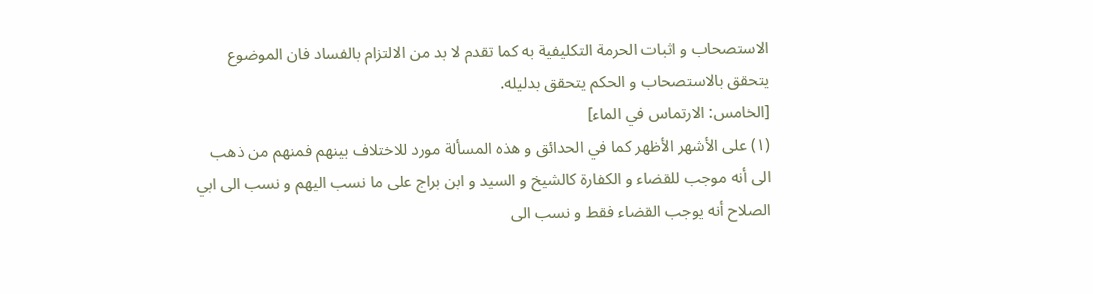الاستصحاب و اثبات الحرمة التكليفية به كما تقدم لا بد من الالتزام بالفساد فان الموضوع يتحقق بالاستصحاب و الحكم يتحقق بدليله.
[الخامس: الارتماس في الماء]
(١) على الأشهر الأظهر كما في الحدائق و هذه المسألة مورد للاختلاف بينهم فمنهم من ذهب الى أنه موجب للقضاء و الكفارة كالشيخ و السيد و ابن براج على ما نسب اليهم و نسب الى ابي الصلاح أنه يوجب القضاء فقط و نسب الى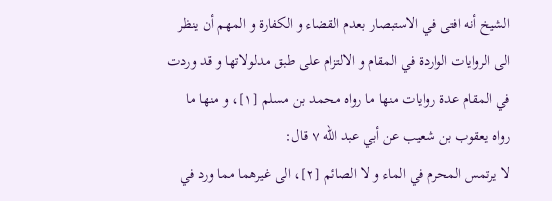الشيخ أنه افتى في الاستبصار بعدم القضاء و الكفارة و المهم أن ينظر الى الروايات الواردة في المقام و الالتزام على طبق مدلولاتها و قد وردت في المقام عدة روايات منها ما رواه محمد بن مسلم [١]، و منها ما رواه يعقوب بن شعيب عن أبي عبد اللّه ٧ قال:
لا يرتمس المحرم في الماء و لا الصائم [٢]، الى غيرهما مما ورد في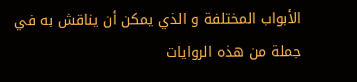الأبواب المختلفة و الذي يمكن أن يناقش به في جملة من هذه الروايات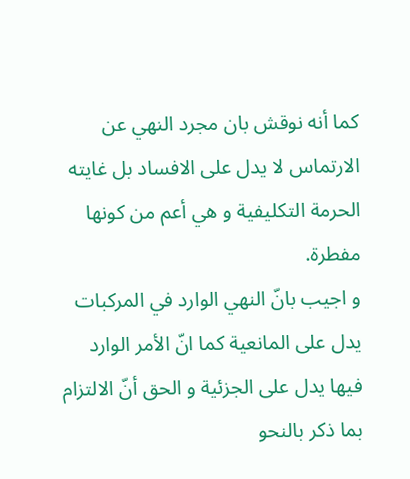كما أنه نوقش بان مجرد النهي عن الارتماس لا يدل على الافساد بل غايته الحرمة التكليفية و هي أعم من كونها مفطرة.
و اجيب بانّ النهي الوارد في المركبات يدل على المانعية كما انّ الأمر الوارد فيها يدل على الجزئية و الحق أنّ الالتزام بما ذكر بالنحو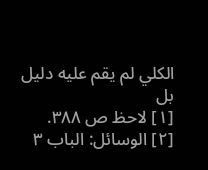الكلي لم يقم عليه دليل بل
[١] لاحظ ص ٣٨٨.
[٢] الوسائل: الباب ٣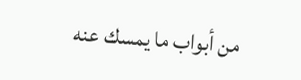من أبواب ما يمسك عنه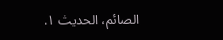الصائم، الحديث ١.